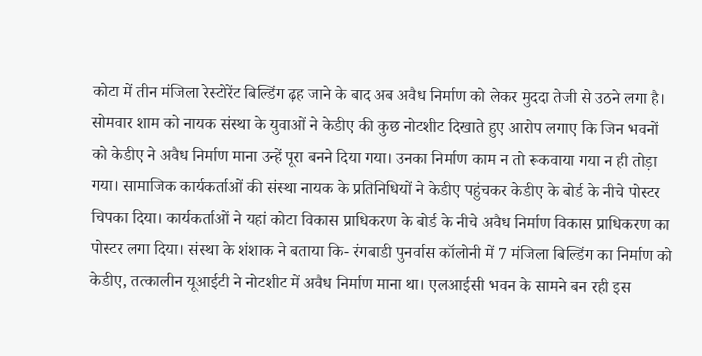कोटा में तीन मंजिला रेस्टोरेंट बिल्डिंग ढ़ह जाने के बाद अब अवैध निर्माण को लेकर मुददा तेजी से उठने लगा है। सोमवार शाम को नायक संस्था के युवाओं ने केडीए की कुछ नोटशीट दिखाते हुए आरोप लगाए कि जिन भवनों को केडीए ने अवैध निर्माण माना उन्हें पूरा बनने दिया गया। उनका निर्माण काम न तो रूकवाया गया न ही तोड़ा गया। सामाजिक कार्यकर्ताओं की संस्था नायक के प्रतिनिधियों ने केडीए पहुंचकर केडीए के बोर्ड के नीचे पोस्टर चिपका दिया। कार्यकर्ताओं ने यहां कोटा विकास प्राधिकरण के बोर्ड के नीचे अवैध निर्माण विकास प्राधिकरण का पोस्टर लगा दिया। संस्था के शंशाक ने बताया कि- रंगबाडी पुनर्वास कॉलोनी में 7 मंजिला बिल्डिंग का निर्माण को केडीए, तत्कालीन यूआईटी ने नोटशीट में अवैध निर्माण माना था। एलआईसी भवन के सामने बन रही इस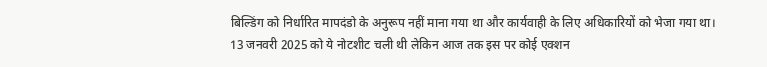बिल्डिंग को निर्धारित मापदंडो के अनुरूप नहीं माना गया था और कार्यवाही के लिए अधिकारियों को भेजा गया था। 13 जनवरी 2025 को ये नोटशीट चली थी लेकिन आज तक इस पर कोई एक्शन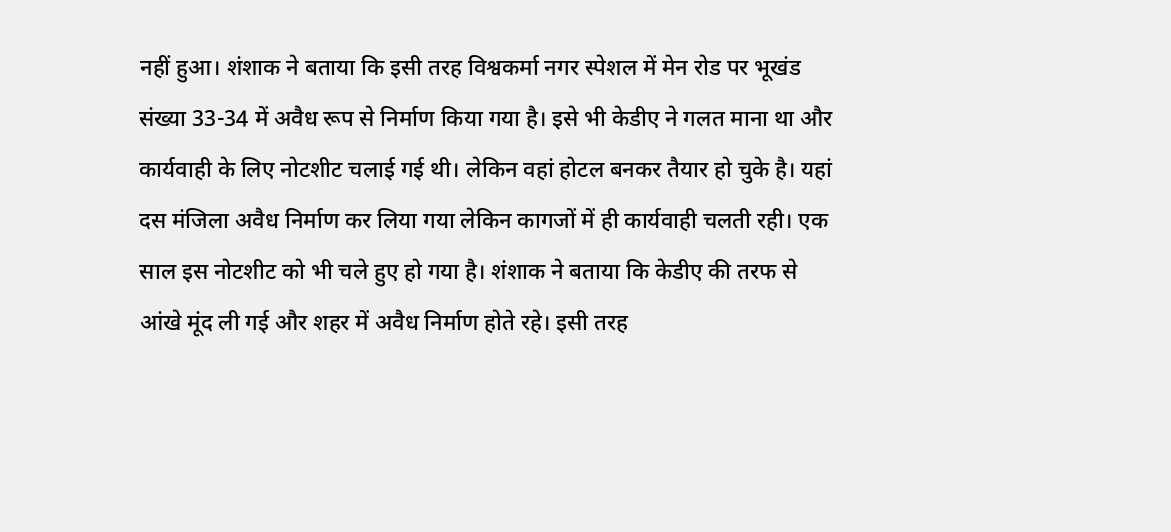नहीं हुआ। शंशाक ने बताया कि इसी तरह विश्वकर्मा नगर स्पेशल में मेन रोड पर भूखंड संख्या 33-34 में अवैध रूप से निर्माण किया गया है। इसे भी केडीए ने गलत माना था और कार्यवाही के लिए नोटशीट चलाई गई थी। लेकिन वहां होटल बनकर तैयार हो चुके है। यहां दस मंजिला अवैध निर्माण कर लिया गया लेकिन कागजों में ही कार्यवाही चलती रही। एक साल इस नोटशीट को भी चले हुए हो गया है। शंशाक ने बताया कि केडीए की तरफ से आंखे मूंद ली गई और शहर में अवैध निर्माण होते रहे। इसी तरह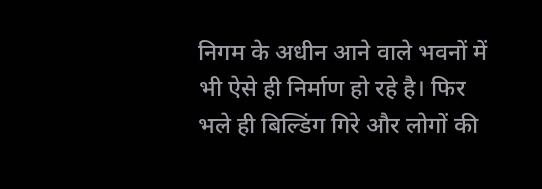निगम के अधीन आने वाले भवनों में भी ऐसे ही निर्माण हो रहे है। फिर भले ही बिल्डिंग गिरे और लोगों की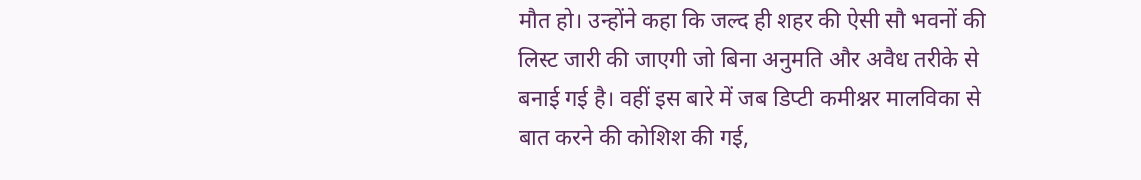मौत हो। उन्होंने कहा कि जल्द ही शहर की ऐसी सौ भवनों की लिस्ट जारी की जाएगी जो बिना अनुमति और अवैध तरीके से बनाई गई है। वहीं इस बारे में जब डिप्टी कमीश्नर मालविका से बात करने की कोशिश की गई,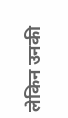लेकिन उनकी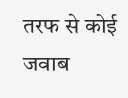तरफ से कोई जवाब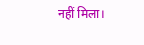नहीं मिला।